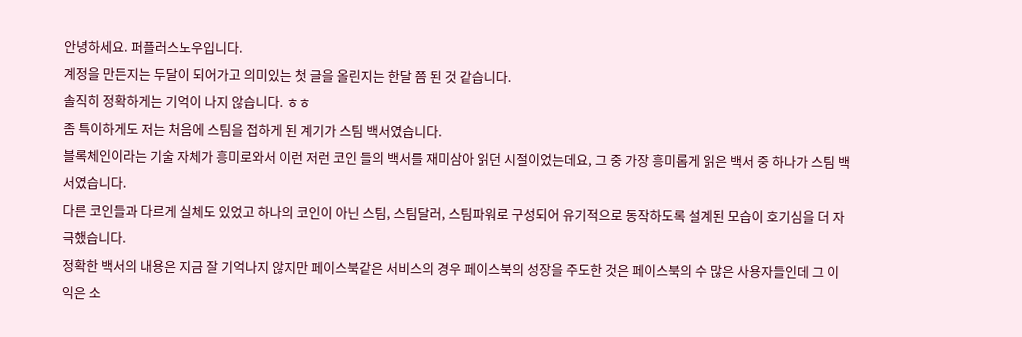안녕하세요. 퍼플러스노우입니다.
계정을 만든지는 두달이 되어가고 의미있는 첫 글을 올린지는 한달 쯤 된 것 같습니다.
솔직히 정확하게는 기억이 나지 않습니다. ㅎㅎ
좀 특이하게도 저는 처음에 스팀을 접하게 된 계기가 스팀 백서였습니다.
블록체인이라는 기술 자체가 흥미로와서 이런 저런 코인 들의 백서를 재미삼아 읽던 시절이었는데요, 그 중 가장 흥미롭게 읽은 백서 중 하나가 스팀 백서였습니다.
다른 코인들과 다르게 실체도 있었고 하나의 코인이 아닌 스팀, 스팀달러, 스팀파워로 구성되어 유기적으로 동작하도록 설계된 모습이 호기심을 더 자극했습니다.
정확한 백서의 내용은 지금 잘 기억나지 않지만 페이스북같은 서비스의 경우 페이스북의 성장을 주도한 것은 페이스북의 수 많은 사용자들인데 그 이익은 소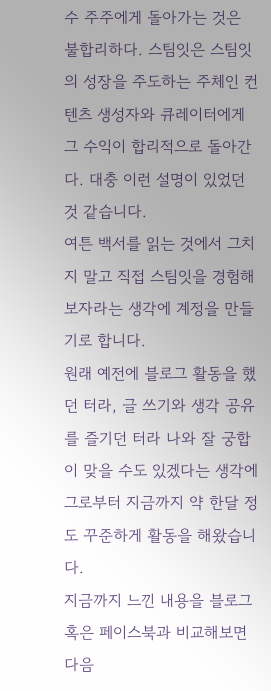수 주주에게 돌아가는 것은 불합리하다. 스팀잇은 스팀잇의 성장을 주도하는 주체인 컨텐츠 생성자와 큐레이터에게 그 수익이 합리적으로 돌아간다. 대충 이런 설명이 있었던 것 같습니다.
여튼 백서를 읽는 것에서 그치지 말고 직접 스팀잇을 경험해보자라는 생각에 계정을 만들기로 합니다.
원래 예전에 블로그 활동을 했던 터라, 글 쓰기와 생각 공유를 즐기던 터라 나와 잘 궁합이 맞을 수도 있겠다는 생각에 그로부터 지금까지 약 한달 정도 꾸준하게 활동을 해왔습니다.
지금까지 느낀 내용을 블로그 혹은 페이스북과 비교해보면 다음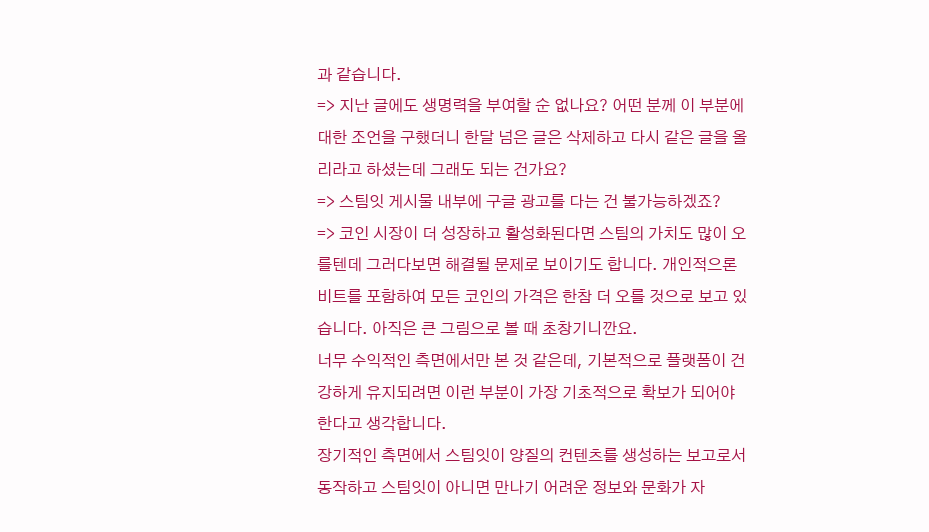과 같습니다.
=> 지난 글에도 생명력을 부여할 순 없나요? 어떤 분께 이 부분에 대한 조언을 구했더니 한달 넘은 글은 삭제하고 다시 같은 글을 올리라고 하셨는데 그래도 되는 건가요?
=> 스팀잇 게시물 내부에 구글 광고를 다는 건 불가능하겠죠?
=> 코인 시장이 더 성장하고 활성화된다면 스팀의 가치도 많이 오를텐데 그러다보면 해결될 문제로 보이기도 합니다. 개인적으론 비트를 포함하여 모든 코인의 가격은 한참 더 오를 것으로 보고 있습니다. 아직은 큰 그림으로 볼 때 초창기니깐요.
너무 수익적인 측면에서만 본 것 같은데, 기본적으로 플랫폼이 건강하게 유지되려면 이런 부분이 가장 기초적으로 확보가 되어야 한다고 생각합니다.
장기적인 측면에서 스팀잇이 양질의 컨텐츠를 생성하는 보고로서 동작하고 스팀잇이 아니면 만나기 어려운 정보와 문화가 자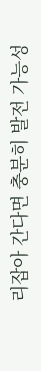리잡아 간다면 충분히 발전 가능성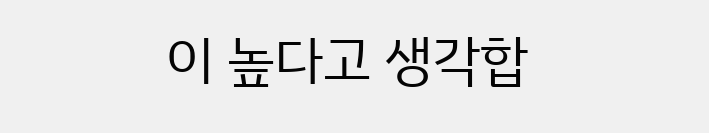이 높다고 생각합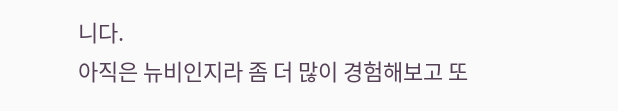니다.
아직은 뉴비인지라 좀 더 많이 경험해보고 또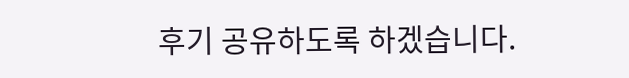후기 공유하도록 하겠습니다.